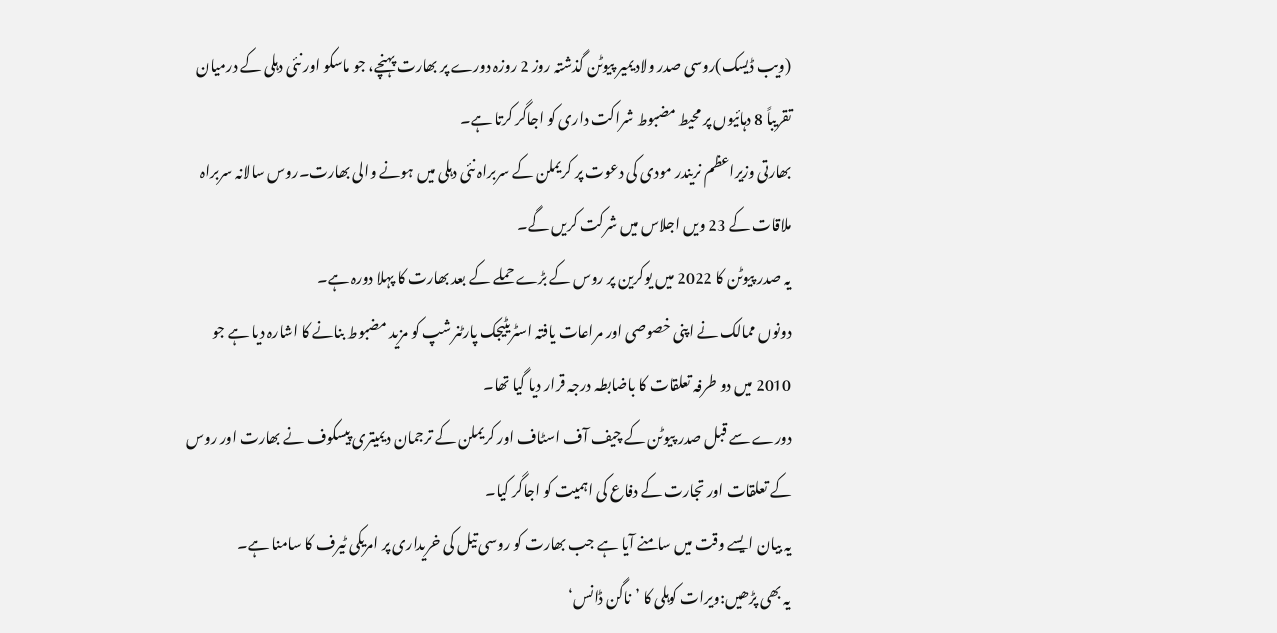(ویب ڈیسک)روسی صدر ولادیمیر پیوٹن گذشتہ روز 2 روزہ دورے پر بھارت پہنچے، جو ماسکو اور نئی دہلی کے درمیان تقریباً 8 دہائیوں پر محیط مضبوط شراکت داری کو اجاگر کرتا ہے۔
بھارتی وزیراعظم نریندر مودی کی دعوت پر کریملن کے سربراہ نئی دہلی میں ہونے والی بھارت۔روس سالانہ سربراہ ملاقات کے 23 ویں اجلاس میں شرکت کریں گے۔
یہ صدر پیوٹن کا 2022 میں یوکرین پر روس کے بڑے حملے کے بعد بھارت کا پہلا دورہ ہے۔
دونوں ممالک نے اپنی خصوصی اور مراعات یافتہ اسٹریٹیجک پارٹنرشپ کو مزید مضبوط بنانے کا اشارہ دیا ہے جو 2010 میں دو طرفہ تعلقات کا باضابطہ درجہ قرار دیا گیا تھا۔
دورے سے قبل صدر پیوٹن کے چیف آف اسٹاف اور کریملن کے ترجمان دیمیتری پیسکوف نے بھارت اور روس کے تعلقات اور تجارت کے دفاع کی اہمیت کو اجاگر کیا۔
یہ بیان ایسے وقت میں سامنے آیا ہے جب بھارت کو روسی تیل کی خریداری پر امریکی ٹیرف کا سامنا ہے۔
یہ بھی پڑھیں:ویرات کوہلی کا ’ناگن ڈانس‘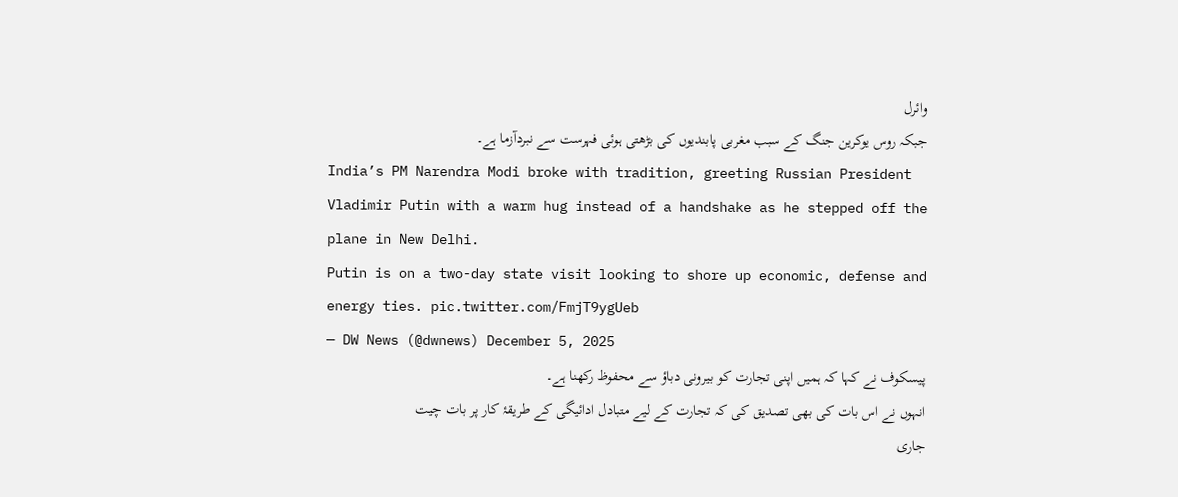وائرل
جبکہ روس یوکرین جنگ کے سبب مغربی پابندیوں کی بڑھتی ہوئی فہرست سے نبردآزما ہے۔
India’s PM Narendra Modi broke with tradition, greeting Russian President Vladimir Putin with a warm hug instead of a handshake as he stepped off the plane in New Delhi.
Putin is on a two-day state visit looking to shore up economic, defense and energy ties. pic.twitter.com/FmjT9ygUeb
— DW News (@dwnews) December 5, 2025
پیسکوف نے کہا کہ ہمیں اپنی تجارت کو بیرونی دباؤ سے محفوظ رکھنا ہے۔
انہوں نے اس بات کی بھی تصدیق کی کہ تجارت کے لیے متبادل ادائیگی کے طریقۂ کار پر بات چیت جاری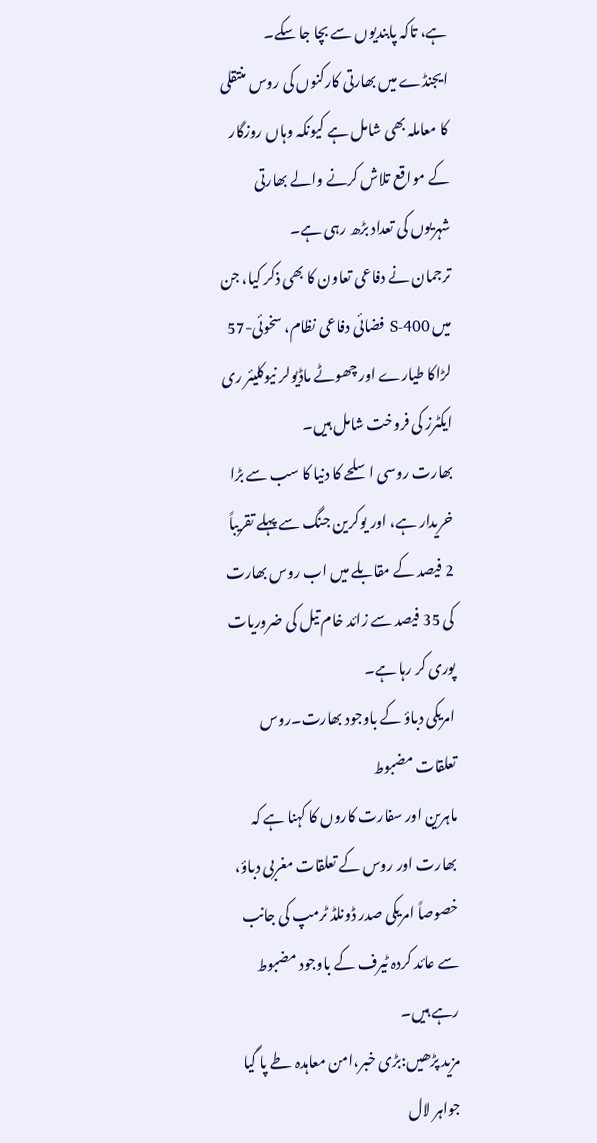ہے، تاکہ پابندیوں سے بچا جا سکے۔
ایجنڈے میں بھارتی کارکنوں کی روس منتقلی کا معاملہ بھی شامل ہے کیونکہ وہاں روزگار کے مواقع تلاش کرنے والے بھارتی شہریوں کی تعداد بڑھ رہی ہے۔
ترجمان نے دفاعی تعاون کا بھی ذکر کیا، جن میں S-400 فضائی دفاعی نظام، سخوئی-57 لڑاکا طیارے اور چھوٹے ماڈیولر نیوکلیئر ری ایکٹرز کی فروخت شامل ہیں۔
بھارت روسی اسلحے کا دنیا کا سب سے بڑا خریدار ہے، اور یوکرین جنگ سے پہلے تقریباً 2 فیصد کے مقابلے میں اب روس بھارت کی 35 فیصد سے زائد خام تیل کی ضروریات پوری کر رہا ہے۔
امریکی دباؤ کے باوجود بھارت۔روس تعلقات مضبوط
ماہرین اور سفارت کاروں کا کہنا ہے کہ بھارت اور روس کے تعلقات مغربی دباؤ، خصوصاً امریکی صدر ڈونلڈ ٹرمپ کی جانب سے عائد کردہ ٹیرف کے باوجود مضبوط رہے ہیں۔
مزید پڑھیں:بڑی خبر،امن معاہدہ طے پا گیا
جواہر لال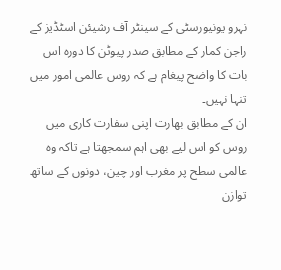نہرو یونیورسٹی کے سینٹر آف رشیئن اسٹڈیز کے راجن کمار کے مطابق صدر پیوٹن کا دورہ اس بات کا واضح پیغام ہے کہ روس عالمی امور میں تنہا نہیں۔
ان کے مطابق بھارت اپنی سفارت کاری میں روس کو اس لیے بھی اہم سمجھتا ہے تاکہ وہ عالمی سطح پر مغرب اور چین، دونوں کے ساتھ توازن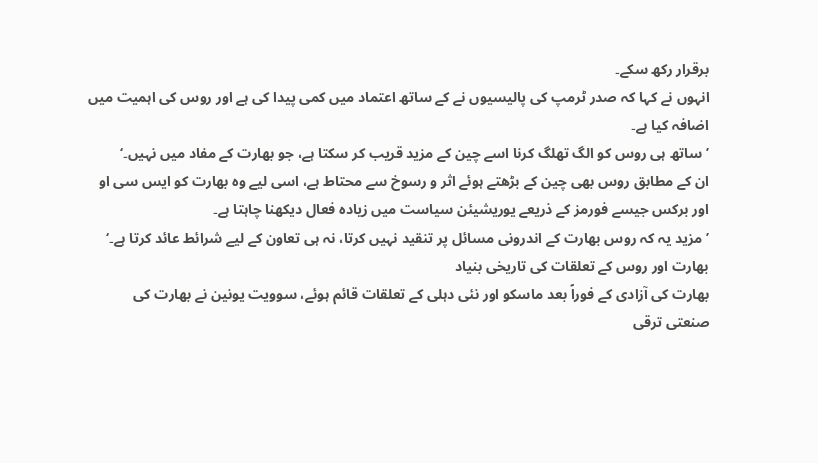برقرار رکھ سکے۔
انہوں نے کہا کہ صدر ٹرمپ کی پالیسیوں نے کے ساتھ اعتماد میں کمی پیدا کی ہے اور روس کی اہمیت میں اضافہ کیا ہے۔
’ساتھ ہی روس کو الگ تھلگ کرنا اسے چین کے مزید قریب کر سکتا ہے، جو بھارت کے مفاد میں نہیں۔‘
ان کے مطابق روس بھی چین کے بڑھتے ہوئے اثر و رسوخ سے محتاط ہے، اسی لیے وہ بھارت کو ایس سی او اور برکس جیسے فورمز کے ذریعے یوریشیئن سیاست میں زیادہ فعال دیکھنا چاہتا ہے۔
’مزید یہ کہ روس بھارت کے اندرونی مسائل پر تنقید نہیں کرتا، نہ ہی تعاون کے لیے شرائط عائد کرتا ہے۔‘
بھارت اور روس کے تعلقات کی تاریخی بنیاد
بھارت کی آزادی کے فوراً بعد ماسکو اور نئی دہلی کے تعلقات قائم ہوئے، سوویت یونین نے بھارت کی صنعتی ترقی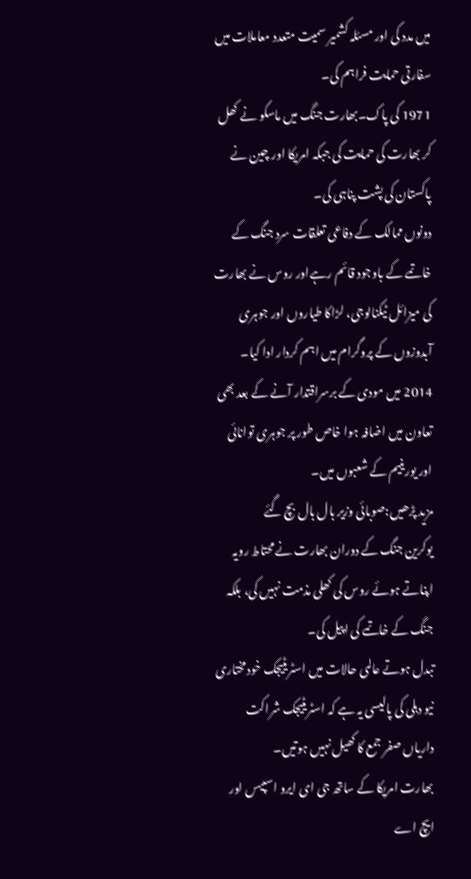میں مدد کی اور مسئلہ کشمیر سمیت متعدد معاملات میں سفارتی حمایت فراہم کی۔
1971 کی پاک۔بھارت جنگ میں ماسکو نے کھل کر بھارت کی حمایت کی جبکہ امریکا اور چین نے پاکستان کی پشت پناہی کی۔
دونوں ممالک کے دفاعی تعلقات سرد جنگ کے خاتمے کے باوجود قائم رہےاور روس نے بھارت کی میزائل ٹیکنالوجی، لڑاکا طیاروں اور جوہری آبدوزوں کے پروگرام میں اہم کردار ادا کیا۔
2014 میں مودی کے برسراقتدار آنے کے بعد بھی تعاون میں اضافہ ہوا خاص طور پر جوہری توانائی اور یورینیم کے شعبوں میں۔
مزید پڑھیں:صوبائی وزیر بال بال بچ گئے
یوکرین جنگ کے دوران بھارت نے محتاط رویہ اپناتے ہوئے روس کی کھلی مذمت نہیں کی، بلکہ جنگ کے خاتمے کی اپیل کی۔
تبدل ہوتے عالمی حالات میں اسٹریٹیجک خودمختاری
نیو دہلی کی پالیسی یہ ہے کہ اسٹریٹیجک شراکت داریاں صفر جمع کا کھیل نہیں ہوتیں۔
بھارت امریکا کے ساتھ جی ای ایرو اسپیس اور ایچ اے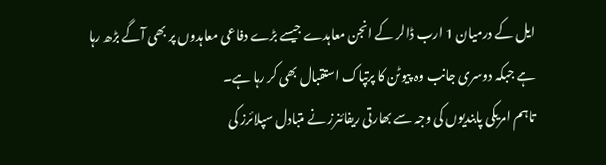ایل کے درمیان 1 ارب ڈالر کے انجن معاہدے جیسے بڑے دفاعی معاہدوں پر بھی آگے بڑھ رہا ہے جبکہ دوسری جانب وہ پیوٹن کا پرتپاک استقبال بھی کر رہا ہے۔
تاہم امریکی پابندیوں کی وجہ سے بھارتی ریفائنرز نے متبادل سپلائرز کی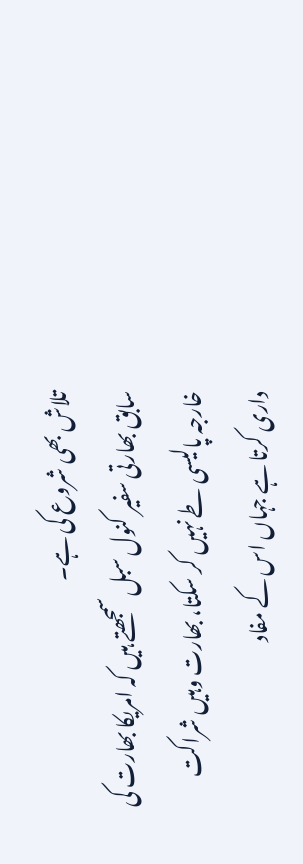تلاش بھی شروع کی ہے۔
سابق بھارتی سفیر کنول سبل سمجھتے ہیں کہ امریکا بھارت کی خارجہ پالیسی طے نہیں کر سکتا، بھارت وہیں شراکت داری کرتا ہے جہاں اس کے مفاد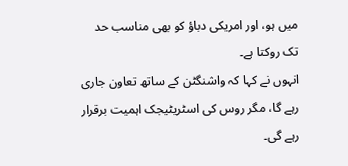میں ہو، اور امریکی دباؤ کو بھی مناسب حد تک روکتا ہے۔
انہوں نے کہا کہ واشنگٹن کے ساتھ تعاون جاری رہے گا، مگر روس کی اسٹریٹیجک اہمیت برقرار رہے گی۔